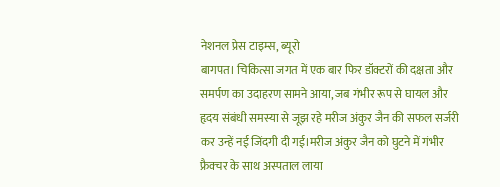नेशनल प्रेस टाइम्स, ब्यूरो
बागपत। चिकित्सा जगत में एक बार फिर डॉक्टरों की दक्षता और समर्पण का उदाहरण सामने आया, जब गंभीर रूप से घायल और हृदय संबंधी समस्या से जूझ रहे मरीज अंकुर जैन की सफल सर्जरी कर उन्हें नई जिंदगी दी गई।मरीज अंकुर जैन को घुटने में गंभीर फ्रैक्चर के साथ अस्पताल लाया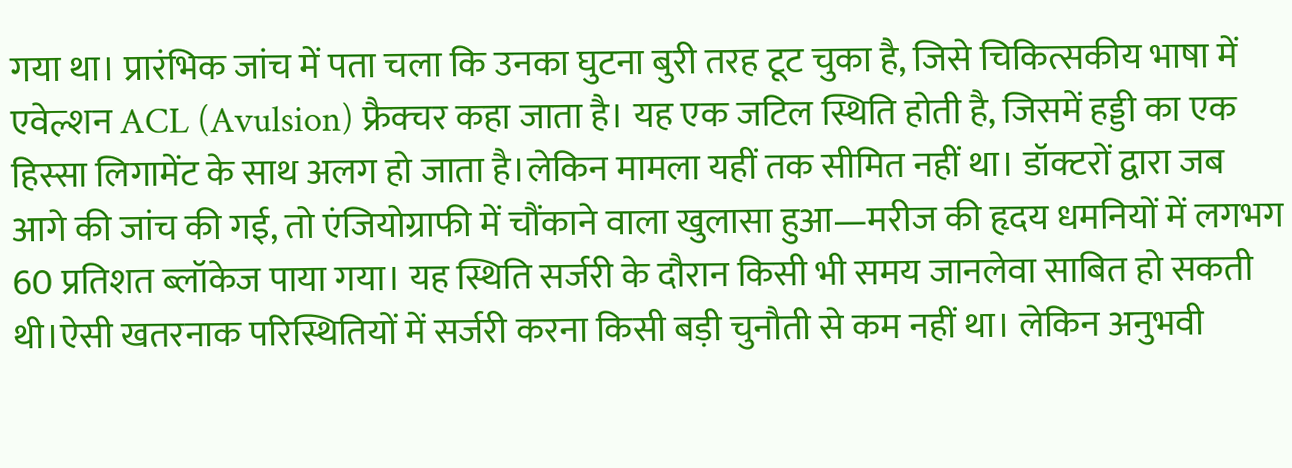गया था। प्रारंभिक जांच में पता चला कि उनका घुटना बुरी तरह टूट चुका है, जिसे चिकित्सकीय भाषा में एवेल्शन ACL (Avulsion) फ्रैक्चर कहा जाता है। यह एक जटिल स्थिति होती है, जिसमें हड्डी का एक हिस्सा लिगामेंट के साथ अलग हो जाता है।लेकिन मामला यहीं तक सीमित नहीं था। डॉक्टरों द्वारा जब आगे की जांच की गई, तो एंजियोग्राफी में चौंकाने वाला खुलासा हुआ—मरीज की हृदय धमनियों में लगभग 60 प्रतिशत ब्लॉकेज पाया गया। यह स्थिति सर्जरी के दौरान किसी भी समय जानलेवा साबित हो सकती थी।ऐसी खतरनाक परिस्थितियों में सर्जरी करना किसी बड़ी चुनौती से कम नहीं था। लेकिन अनुभवी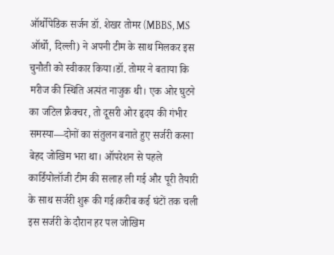ऑर्थोपेडिक सर्जन डॉ. शेखर तोमर (MBBS, MS ऑर्थो, दिल्ली) ने अपनी टीम के साथ मिलकर इस चुनौती को स्वीकार किया।डॉ. तोमर ने बताया कि मरीज की स्थिति अत्यंत नाजुक थी। एक ओर घुटने का जटिल फ्रैक्चर, तो दूसरी ओर हृदय की गंभीर समस्या—दोनों का संतुलन बनाते हुए सर्जरी करना बेहद जोखिम भरा था। ऑपरेशन से पहले कार्डियोलॉजी टीम की सलाह ली गई और पूरी तैयारी के साथ सर्जरी शुरू की गई।करीब कई घंटों तक चली इस सर्जरी के दौरान हर पल जोखिम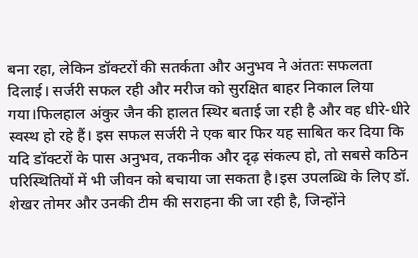बना रहा, लेकिन डॉक्टरों की सतर्कता और अनुभव ने अंततः सफलता दिलाई। सर्जरी सफल रही और मरीज को सुरक्षित बाहर निकाल लिया गया।फिलहाल अंकुर जैन की हालत स्थिर बताई जा रही है और वह धीरे-धीरे स्वस्थ हो रहे हैं। इस सफल सर्जरी ने एक बार फिर यह साबित कर दिया कि यदि डॉक्टरों के पास अनुभव, तकनीक और दृढ़ संकल्प हो, तो सबसे कठिन परिस्थितियों में भी जीवन को बचाया जा सकता है।इस उपलब्धि के लिए डॉ. शेखर तोमर और उनकी टीम की सराहना की जा रही है, जिन्होंने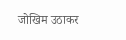जोखिम उठाकर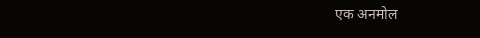एक अनमोल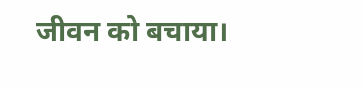जीवन को बचाया।